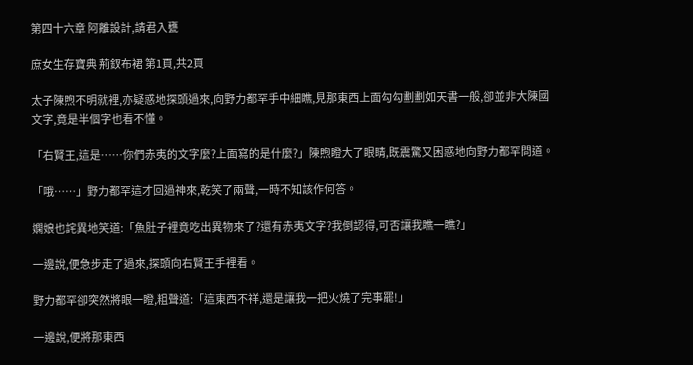第四十六章 阿離設計,請君入甕

庶女生存寶典 荊釵布裙 第1頁,共2頁

太子陳煦不明就裡,亦疑惑地探頭過來,向野力都罕手中細瞧,見那東西上面勾勾劃劃如天書一般,卻並非大陳國文字,竟是半個字也看不懂。

「右賢王,這是……你們赤夷的文字麼?上面寫的是什麼?」陳煦瞪大了眼睛,既震驚又困惑地向野力都罕問道。

「哦……」野力都罕這才回過神來,乾笑了兩聲,一時不知該作何答。

嫻娘也詫異地笑道:「魚肚子裡竟吃出異物來了?還有赤夷文字?我倒認得,可否讓我瞧一瞧?」

一邊說,便急步走了過來,探頭向右賢王手裡看。

野力都罕卻突然將眼一瞪,粗聲道:「這東西不祥,還是讓我一把火燒了完事罷!」

一邊說,便將那東西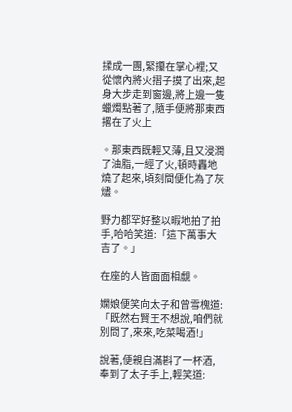揉成一團,緊攥在掌心裡;又從懷內將火摺子摸了出來,起身大步走到窗邊,將上邊一隻蠟燭點著了,隨手便將那東西撂在了火上

。那東西既輕又薄,且又浸潤了油脂,一經了火,頓時轟地燒了起來,頃刻間便化為了灰燼。

野力都罕好整以暇地拍了拍手,哈哈笑道:「這下萬事大吉了。」

在座的人皆面面相覷。

嫻娘便笑向太子和曾雪槐道:「既然右賢王不想說,咱們就別問了,來來,吃菜喝酒!」

說著,便親自滿斟了一杯酒,奉到了太子手上,輕笑道: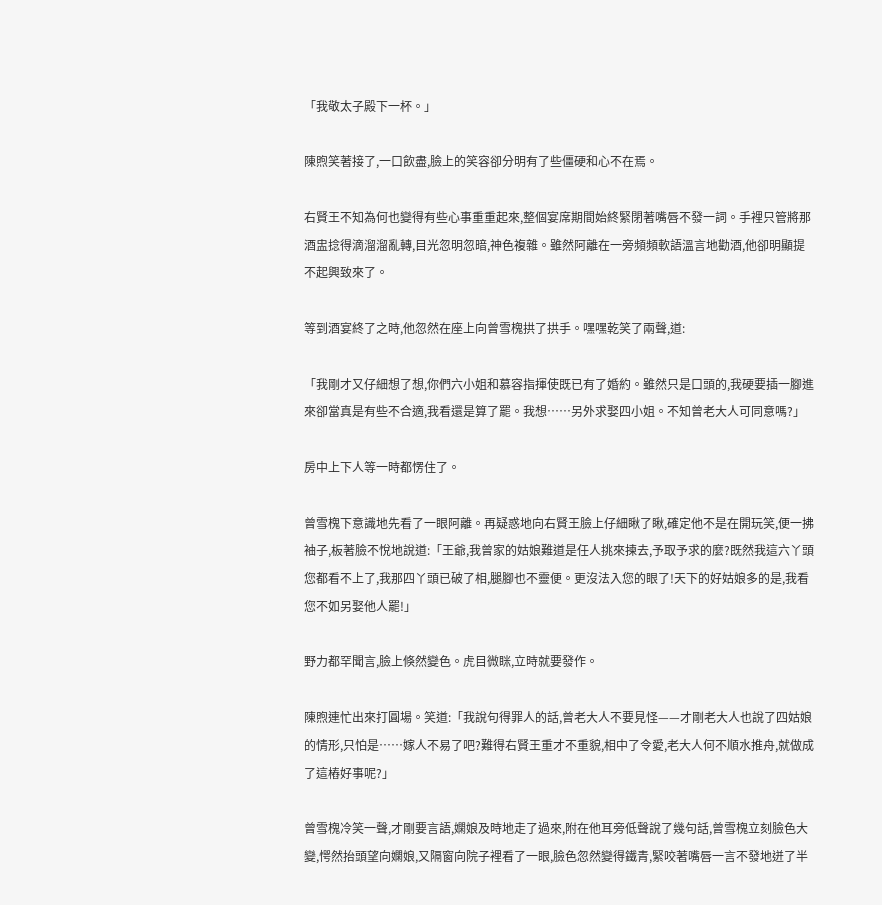「我敬太子殿下一杯。」

陳煦笑著接了,一口飲盡,臉上的笑容卻分明有了些僵硬和心不在焉。

右賢王不知為何也變得有些心事重重起來,整個宴席期間始終緊閉著嘴唇不發一詞。手裡只管將那酒盅捻得滴溜溜亂轉,目光忽明忽暗,神色複雜。雖然阿離在一旁頻頻軟語溫言地勸酒,他卻明顯提不起興致來了。

等到酒宴終了之時,他忽然在座上向曾雪槐拱了拱手。嘿嘿乾笑了兩聲,道:

「我剛才又仔細想了想,你們六小姐和慕容指揮使既已有了婚約。雖然只是口頭的,我硬要插一腳進來卻當真是有些不合適,我看還是算了罷。我想……另外求娶四小姐。不知曾老大人可同意嗎?」

房中上下人等一時都愣住了。

曾雪槐下意識地先看了一眼阿離。再疑惑地向右賢王臉上仔細瞅了瞅,確定他不是在開玩笑,便一拂袖子,板著臉不悅地說道:「王爺,我曾家的姑娘難道是任人挑來揀去,予取予求的麼?既然我這六丫頭您都看不上了,我那四丫頭已破了相,腿腳也不靈便。更沒法入您的眼了!天下的好姑娘多的是,我看您不如另娶他人罷!」

野力都罕聞言,臉上倏然變色。虎目微眯,立時就要發作。

陳煦連忙出來打圓場。笑道:「我說句得罪人的話,曾老大人不要見怪——才剛老大人也說了四姑娘的情形,只怕是……嫁人不易了吧?難得右賢王重才不重貌,相中了令愛,老大人何不順水推舟,就做成了這樁好事呢?」

曾雪槐冷笑一聲,才剛要言語,嫻娘及時地走了過來,附在他耳旁低聲說了幾句話,曾雪槐立刻臉色大變,愕然抬頭望向嫻娘,又隔窗向院子裡看了一眼,臉色忽然變得鐵青,緊咬著嘴唇一言不發地迸了半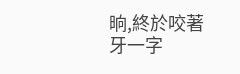晌,終於咬著牙一字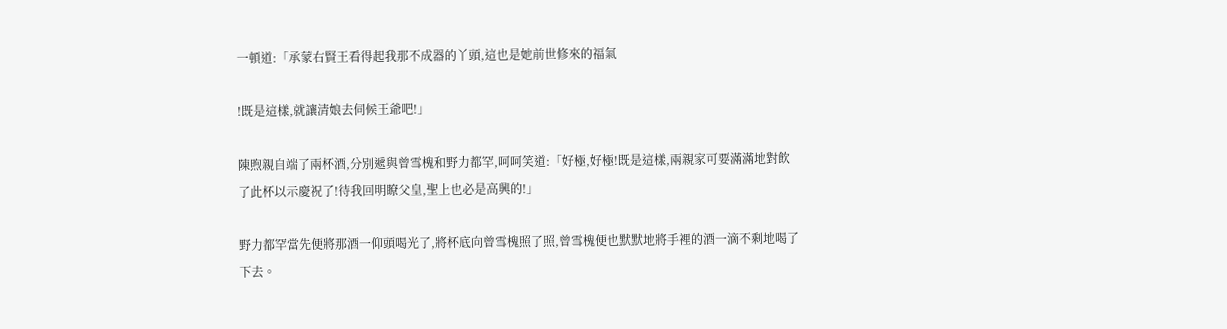一頓道:「承蒙右賢王看得起我那不成器的丫頭,這也是她前世修來的福氣

!既是這樣,就讓清娘去伺候王爺吧!」

陳煦親自端了兩杯酒,分別遞與曾雪槐和野力都罕,呵呵笑道:「好極,好極!既是這樣,兩親家可要滿滿地對飲了此杯以示慶祝了!待我回明瞭父皇,聖上也必是高興的!」

野力都罕當先便將那酒一仰頭喝光了,將杯底向曾雪槐照了照,曾雪槐便也默默地將手裡的酒一滴不剩地喝了下去。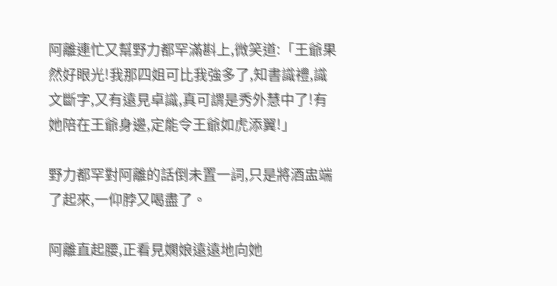阿離連忙又幫野力都罕滿斟上,微笑道:「王爺果然好眼光!我那四姐可比我強多了,知書識禮,識文斷字,又有遠見卓識,真可謂是秀外慧中了!有她陪在王爺身邊,定能令王爺如虎添翼!」

野力都罕對阿離的話倒未置一詞,只是將酒盅端了起來,一仰脖又喝盡了。

阿離直起腰,正看見嫻娘遠遠地向她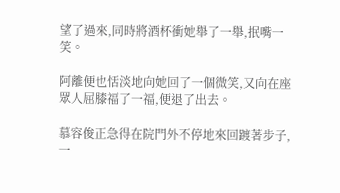望了過來,同時將酒杯衝她舉了一舉,抿嘴一笑。

阿離便也恬淡地向她回了一個微笑,又向在座眾人屈膝福了一福,便退了出去。

慕容俊正急得在院門外不停地來回踱著步子,一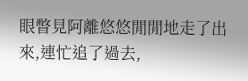眼瞥見阿離悠悠閒閒地走了出來,連忙追了過去,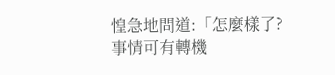惶急地問道:「怎麼樣了?事情可有轉機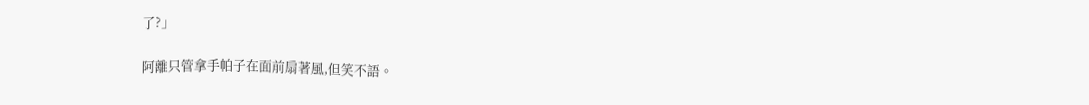了?」

阿離只管拿手帕子在面前扇著風,但笑不語。